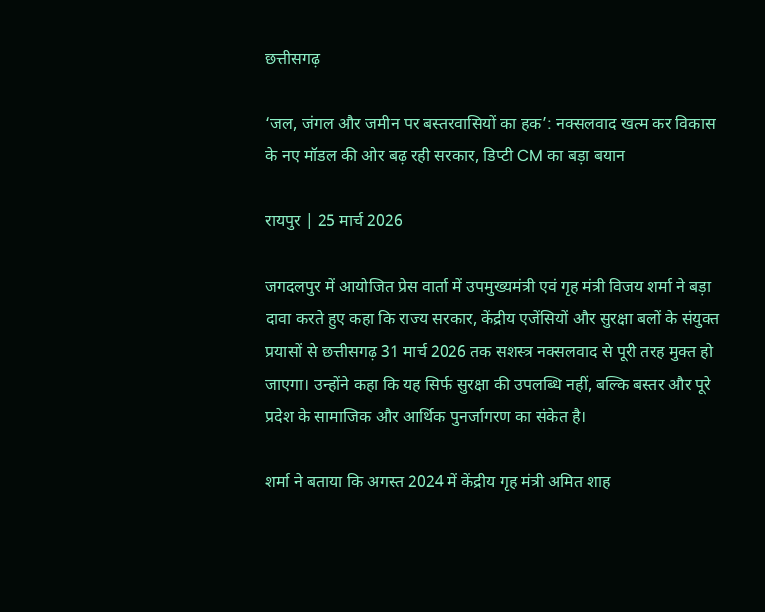छत्तीसगढ़

‘जल, जंगल और जमीन पर बस्तरवासियों का हक’: नक्सलवाद खत्म कर विकास के नए मॉडल की ओर बढ़ रही सरकार, डिप्टी CM का बड़ा बयान

रायपुर | 25 मार्च 2026

जगदलपुर में आयोजित प्रेस वार्ता में उपमुख्यमंत्री एवं गृह मंत्री विजय शर्मा ने बड़ा दावा करते हुए कहा कि राज्य सरकार, केंद्रीय एजेंसियों और सुरक्षा बलों के संयुक्त प्रयासों से छत्तीसगढ़ 31 मार्च 2026 तक सशस्त्र नक्सलवाद से पूरी तरह मुक्त हो जाएगा। उन्होंने कहा कि यह सिर्फ सुरक्षा की उपलब्धि नहीं, बल्कि बस्तर और पूरे प्रदेश के सामाजिक और आर्थिक पुनर्जागरण का संकेत है।

शर्मा ने बताया कि अगस्त 2024 में केंद्रीय गृह मंत्री अमित शाह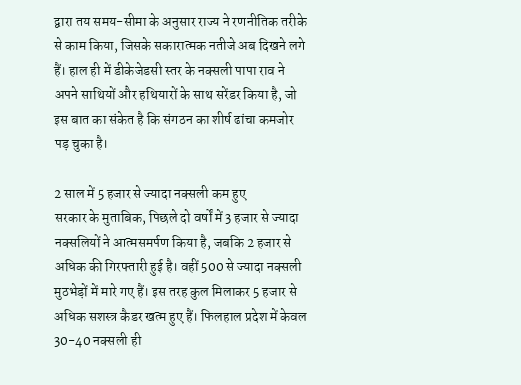द्वारा तय समय-सीमा के अनुसार राज्य ने रणनीतिक तरीके से काम किया, जिसके सकारात्मक नतीजे अब दिखने लगे हैं। हाल ही में डीकेजेडसी स्तर के नक्सली पापा राव ने अपने साथियों और हथियारों के साथ सरेंडर किया है, जो इस बात का संकेत है कि संगठन का शीर्ष ढांचा कमजोर पड़ चुका है।

2 साल में 5 हजार से ज्यादा नक्सली कम हुए
सरकार के मुताबिक, पिछले दो वर्षों में 3 हजार से ज्यादा नक्सलियों ने आत्मसमर्पण किया है, जबकि 2 हजार से अधिक की गिरफ्तारी हुई है। वहीं 500 से ज्यादा नक्सली मुठभेड़ों में मारे गए हैं। इस तरह कुल मिलाकर 5 हजार से अधिक सशस्त्र कैडर खत्म हुए हैं। फिलहाल प्रदेश में केवल 30-40 नक्सली ही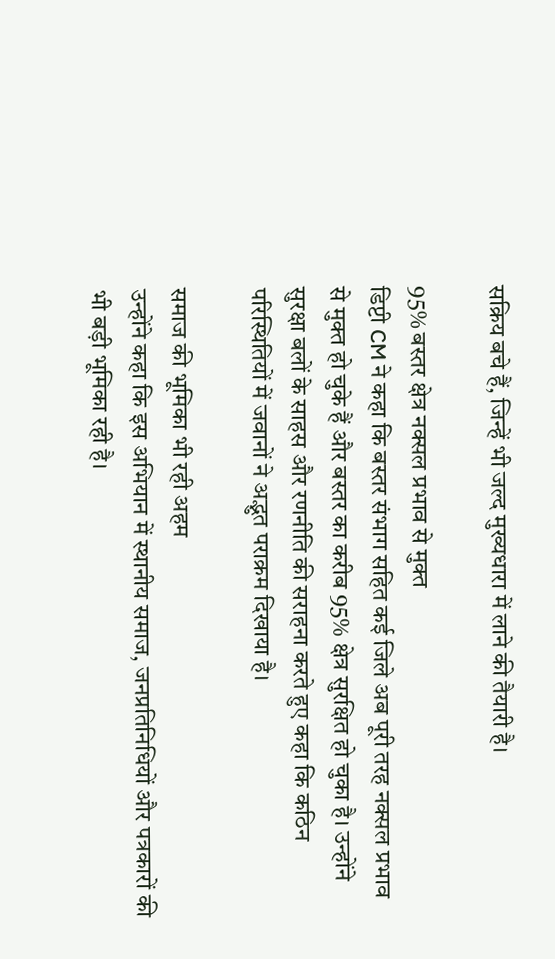सक्रिय बचे हैं, जिन्हें भी जल्द मुख्यधारा में लाने की तैयारी है।

95% बस्तर क्षेत्र नक्सल प्रभाव से मुक्त
डिप्टी CM ने कहा कि बस्तर संभाग सहित कई जिले अब पूरी तरह नक्सल प्रभाव से मुक्त हो चुके हैं और बस्तर का करीब 95% क्षेत्र सुरक्षित हो चुका है। उन्होंने सुरक्षा बलों के साहस और रणनीति की सराहना करते हुए कहा कि कठिन परिस्थितियों में जवानों ने अद्भुत पराक्रम दिखाया है।

समाज की भूमिका भी रही अहम
उन्होंने कहा कि इस अभियान में स्थानीय समाज, जनप्रतिनिधियों और पत्रकारों की भी बड़ी भूमिका रही है।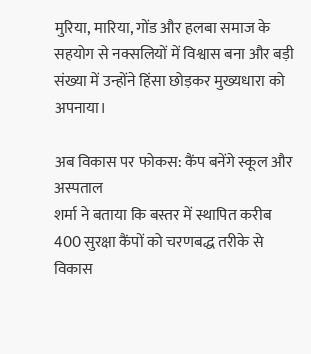मुरिया, मारिया, गोंड और हलबा समाज के सहयोग से नक्सलियों में विश्वास बना और बड़ी संख्या में उन्होंने हिंसा छोड़कर मुख्यधारा को अपनाया।

अब विकास पर फोकस: कैंप बनेंगे स्कूल और अस्पताल
शर्मा ने बताया कि बस्तर में स्थापित करीब 400 सुरक्षा कैंपों को चरणबद्ध तरीके से विकास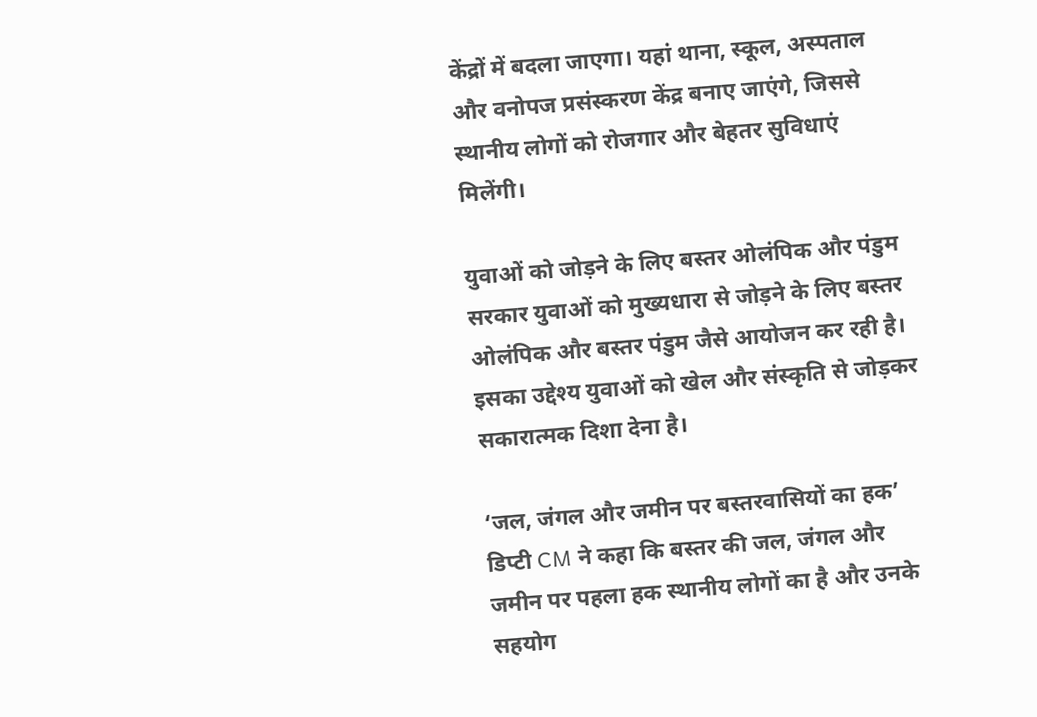केंद्रों में बदला जाएगा। यहां थाना, स्कूल, अस्पताल और वनोपज प्रसंस्करण केंद्र बनाए जाएंगे, जिससे स्थानीय लोगों को रोजगार और बेहतर सुविधाएं मिलेंगी।

युवाओं को जोड़ने के लिए बस्तर ओलंपिक और पंडुम
सरकार युवाओं को मुख्यधारा से जोड़ने के लिए बस्तर ओलंपिक और बस्तर पंडुम जैसे आयोजन कर रही है। इसका उद्देश्य युवाओं को खेल और संस्कृति से जोड़कर सकारात्मक दिशा देना है।

‘जल, जंगल और जमीन पर बस्तरवासियों का हक’
डिप्टी CM ने कहा कि बस्तर की जल, जंगल और जमीन पर पहला हक स्थानीय लोगों का है और उनके सहयोग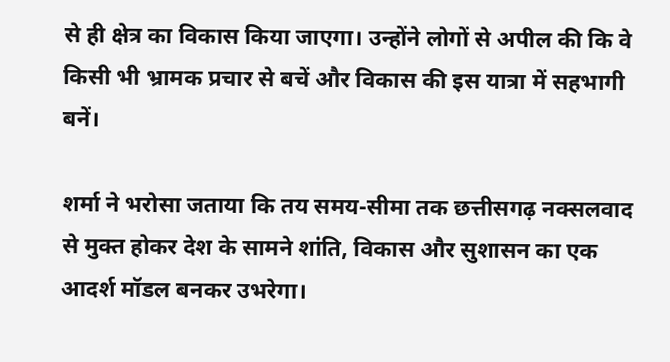से ही क्षेत्र का विकास किया जाएगा। उन्होंने लोगों से अपील की कि वे किसी भी भ्रामक प्रचार से बचें और विकास की इस यात्रा में सहभागी बनें।

शर्मा ने भरोसा जताया कि तय समय-सीमा तक छत्तीसगढ़ नक्सलवाद से मुक्त होकर देश के सामने शांति, विकास और सुशासन का एक आदर्श मॉडल बनकर उभरेगा।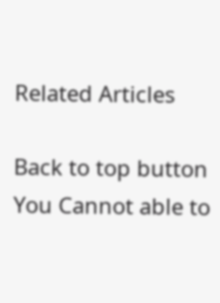Related Articles

Back to top button
You Cannot able to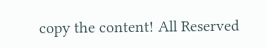copy the content! All Reserved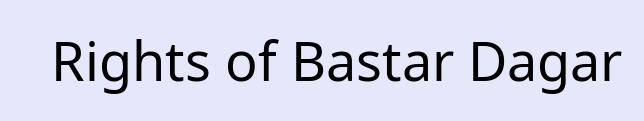Rights of Bastar Dagar